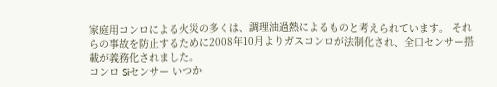家庭用コンロによる火災の多くは、調理油過熱によるものと考えられています。 それらの事故を防止するために2008年10月よりガスコンロが法制化され、全口センサー搭載が義務化されました。
コンロ Siセンサー いつか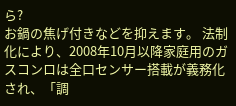ら?
お鍋の焦げ付きなどを抑えます。 法制化により、2008年10月以降家庭用のガスコンロは全口センサー搭載が義務化され、「調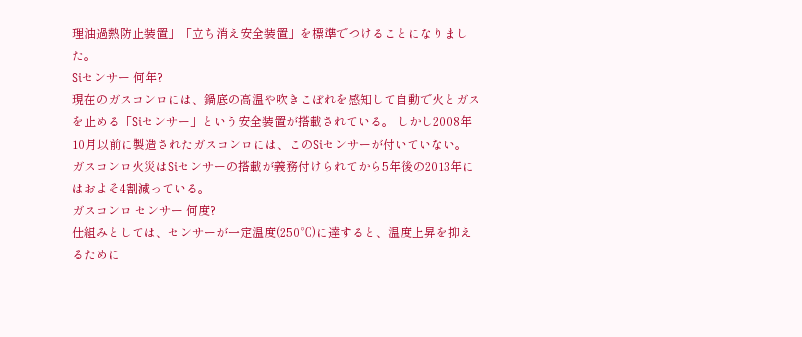理油過熱防止装置」「立ち消え安全装置」を標準でつけることになりました。
Siセンサー 何年?
現在のガスコンロには、鍋底の高温や吹きこぼれを感知して自動で火とガスを止める「Siセンサー」という安全装置が搭載されている。 しかし2008年10月以前に製造されたガスコンロには、このSiセンサーが付いていない。 ガスコンロ火災はSiセンサーの搭載が義務付けられてから5年後の2013年にはおよそ4割減っている。
ガスコンロ センサー 何度?
仕組みとしては、センサーが一定温度(250℃)に達すると、温度上昇を抑えるために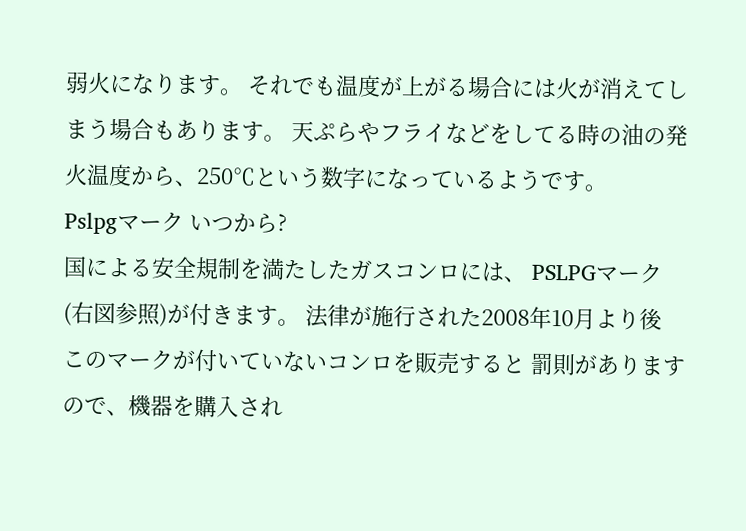弱火になります。 それでも温度が上がる場合には火が消えてしまう場合もあります。 天ぷらやフライなどをしてる時の油の発火温度から、250℃という数字になっているようです。
Pslpgマーク いつから?
国による安全規制を満たしたガスコンロには、 PSLPGマーク(右図参照)が付きます。 法律が施行された2008年10月より後 このマークが付いていないコンロを販売すると 罰則がありますので、機器を購入され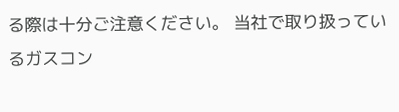る際は十分ご注意ください。 当社で取り扱っているガスコン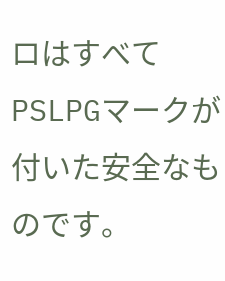ロはすべて PSLPGマークが付いた安全なものです。